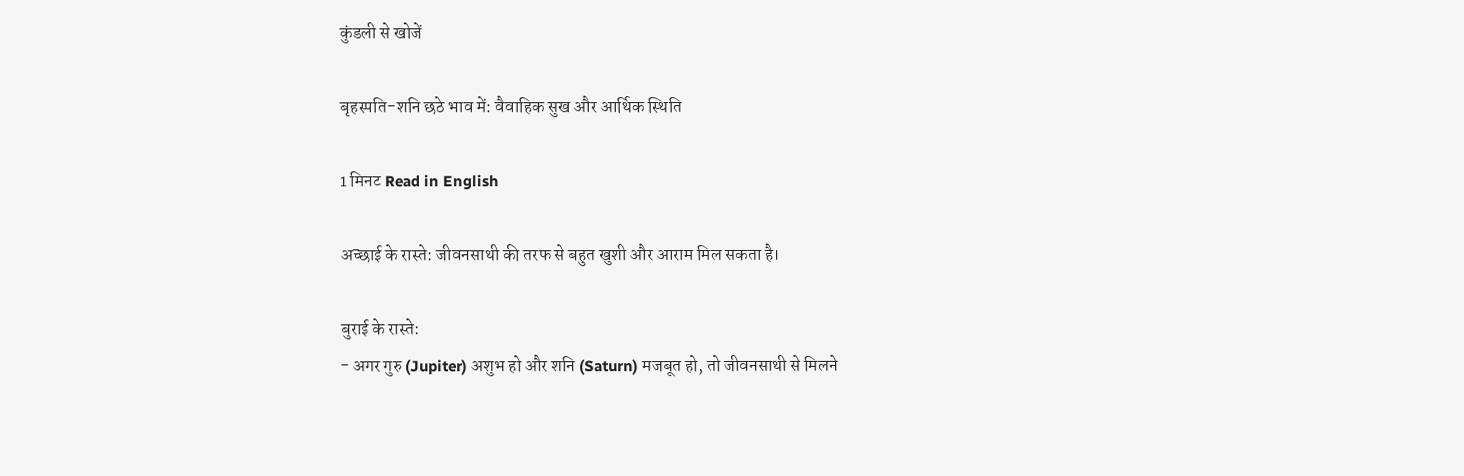कुंडली से खोजें

बृहस्पति-शनि छठे भाव में: वैवाहिक सुख और आर्थिक स्थिति

1 मिनट Read in English

अच्छाई के रास्ते: जीवनसाथी की तरफ से बहुत खुशी और आराम मिल सकता है।

बुराई के रास्ते:
- अगर गुरु (Jupiter) अशुभ हो और शनि (Saturn) मजबूत हो, तो जीवनसाथी से मिलने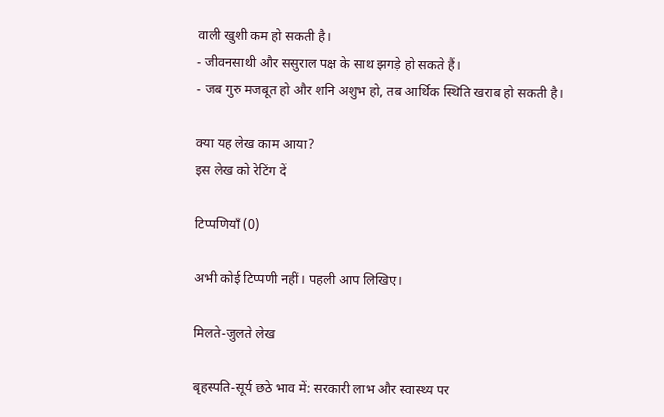वाली खुशी कम हो सकती है।
- जीवनसाथी और ससुराल पक्ष के साथ झगड़े हो सकते हैं।
- जब गुरु मजबूत हो और शनि अशुभ हो, तब आर्थिक स्थिति खराब हो सकती है।

क्या यह लेख काम आया?
इस लेख को रेटिंग दें

टिप्पणियाँ (0)

अभी कोई टिप्पणी नहीं। पहली आप लिखिए।

मिलते-जुलते लेख

बृहस्पति-सूर्य छठे भाव में: सरकारी लाभ और स्वास्थ्य पर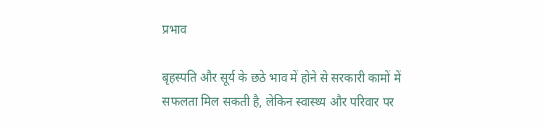प्रभाव

बृहस्पति और सूर्य के छठे भाव में होने से सरकारी कामों में सफलता मिल सकती है, लेकिन स्वास्थ्य और परिवार पर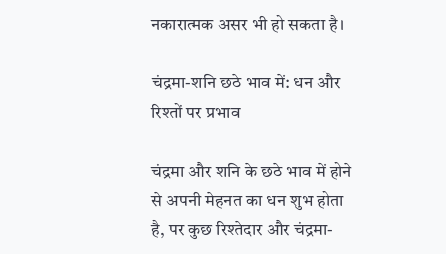नकारात्मक असर भी हो सकता है।

चंद्रमा-शनि छठे भाव में: धन और रिश्तों पर प्रभाव

चंद्रमा और शनि के छठे भाव में होने से अपनी मेहनत का धन शुभ होता है, पर कुछ रिश्तेदार और चंद्रमा-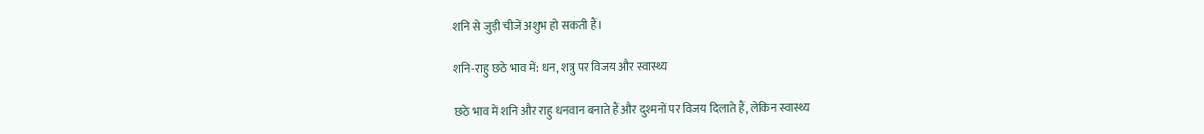शनि से जुड़ी चीजें अशुभ हो सकती हैं।

शनि-राहु छठे भाव में: धन, शत्रु पर विजय और स्वास्थ्य

छठे भाव में शनि और राहु धनवान बनाते हैं और दुश्मनों पर विजय दिलाते हैं, लेकिन स्वास्थ्य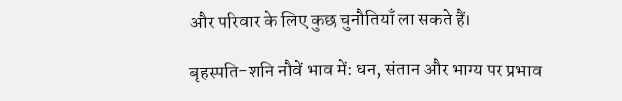और परिवार के लिए कुछ चुनौतियाँ ला सकते हैं।

बृहस्पति-शनि नौवें भाव में: धन, संतान और भाग्य पर प्रभाव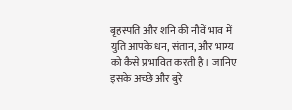बृहस्पति और शनि की नौवें भाव में युति आपके धन, संतान, और भाग्य को कैसे प्रभावित करती है। जानिए इसके अच्छे और बुरे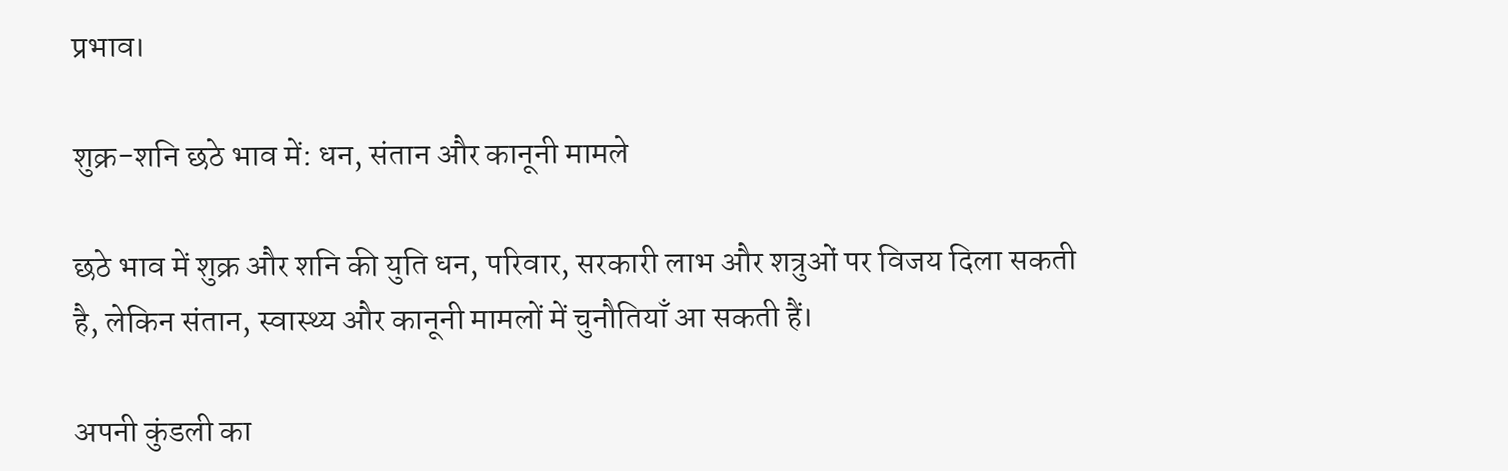प्रभाव।

शुक्र-शनि छठे भाव में: धन, संतान और कानूनी मामले

छठे भाव में शुक्र और शनि की युति धन, परिवार, सरकारी लाभ और शत्रुओं पर विजय दिला सकती है, लेकिन संतान, स्वास्थ्य और कानूनी मामलों में चुनौतियाँ आ सकती हैं।

अपनी कुंडली का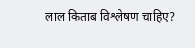लाल किताब विश्लेषण चाहिए?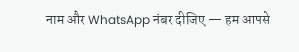नाम और WhatsApp नंबर दीजिए — हम आपसे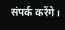संपर्क करेंगे।